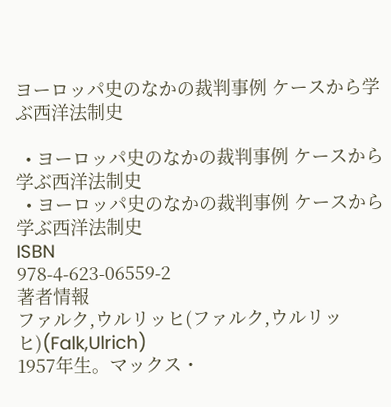ヨーロッパ史のなかの裁判事例 ケースから学ぶ西洋法制史

  • ヨーロッパ史のなかの裁判事例 ケースから学ぶ西洋法制史
  • ヨーロッパ史のなかの裁判事例 ケースから学ぶ西洋法制史
ISBN
978-4-623-06559-2
著者情報
ファルク,ウルリッヒ(ファルク,ウルリッヒ)(Falk,Ulrich)
1957年生。マックス・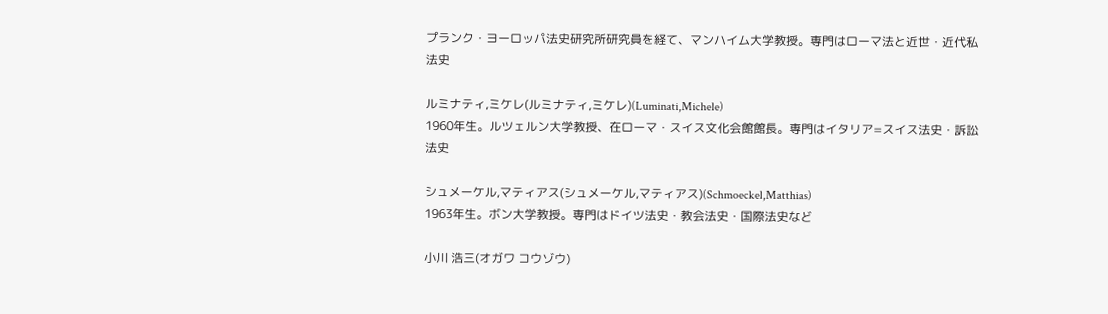プランク・ヨーロッパ法史研究所研究員を経て、マンハイム大学教授。専門はローマ法と近世・近代私法史

ルミナティ,ミケレ(ルミナティ,ミケレ)(Luminati,Michele)
1960年生。ルツェルン大学教授、在ローマ・スイス文化会館館長。専門はイタリア=スイス法史・訴訟法史

シュメーケル,マティアス(シュメーケル,マティアス)(Schmoeckel,Matthias)
1963年生。ボン大学教授。専門はドイツ法史・教会法史・国際法史など

小川 浩三(オガワ コウゾウ)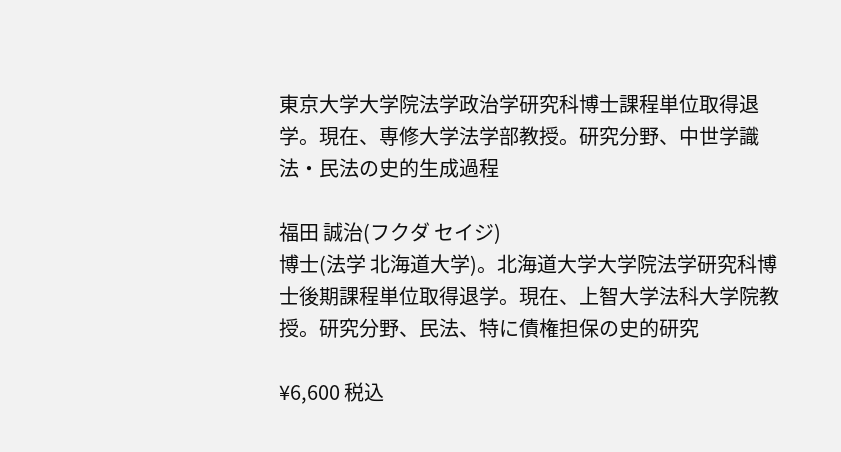東京大学大学院法学政治学研究科博士課程単位取得退学。現在、専修大学法学部教授。研究分野、中世学識法・民法の史的生成過程

福田 誠治(フクダ セイジ)
博士(法学 北海道大学)。北海道大学大学院法学研究科博士後期課程単位取得退学。現在、上智大学法科大学院教授。研究分野、民法、特に債権担保の史的研究

¥6,600 税込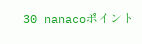30 nanacoポイント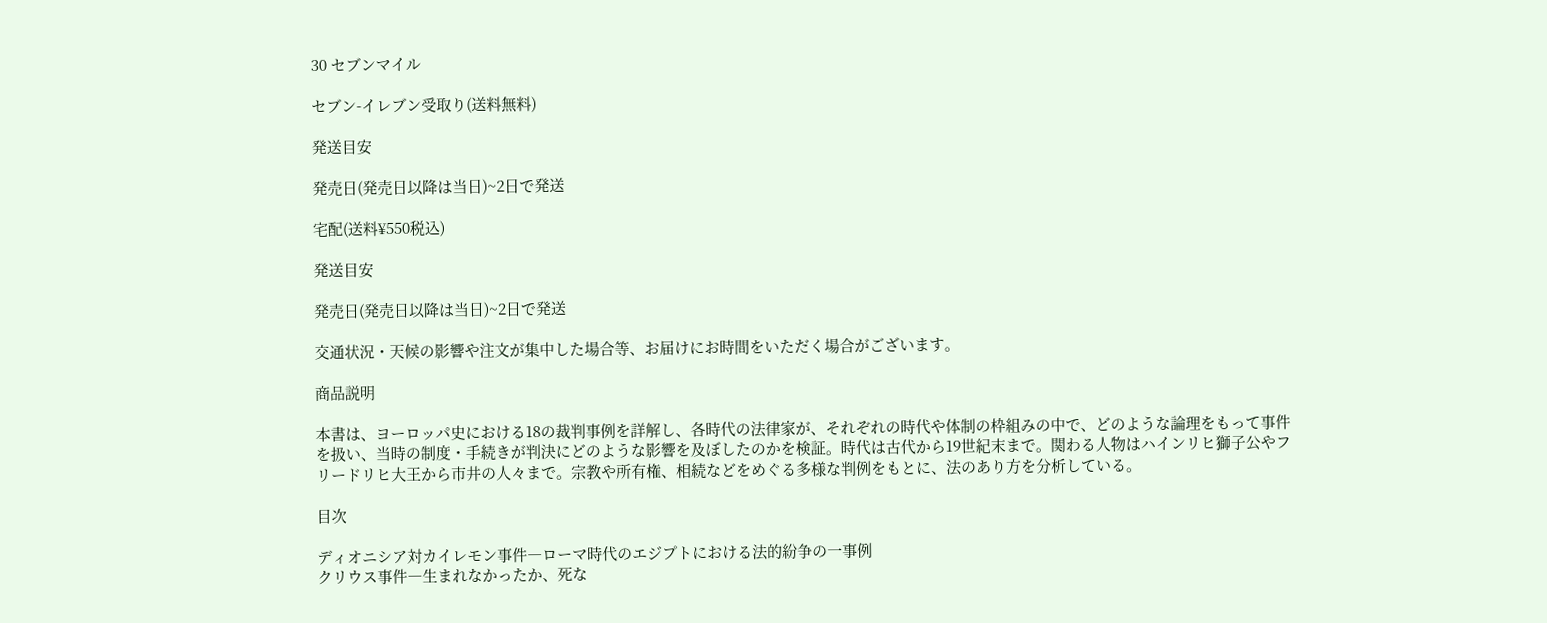30 セブンマイル

セブン-イレブン受取り(送料無料)

発送目安

発売日(発売日以降は当日)~2日で発送

宅配(送料¥550税込)

発送目安

発売日(発売日以降は当日)~2日で発送

交通状況・天候の影響や注文が集中した場合等、お届けにお時間をいただく場合がございます。

商品説明

本書は、ヨーロッパ史における18の裁判事例を詳解し、各時代の法律家が、それぞれの時代や体制の枠組みの中で、どのような論理をもって事件を扱い、当時の制度・手続きが判決にどのような影響を及ぼしたのかを検証。時代は古代から19世紀末まで。関わる人物はハインリヒ獅子公やフリードリヒ大王から市井の人々まで。宗教や所有権、相続などをめぐる多様な判例をもとに、法のあり方を分析している。

目次

ディオニシア対カイレモン事件―ローマ時代のエジプトにおける法的紛争の一事例
クリウス事件―生まれなかったか、死な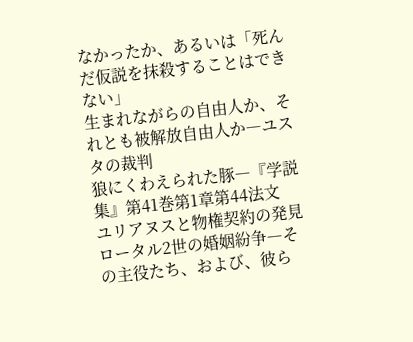なかったか、あるいは「死んだ仮説を抹殺することはできない」
生まれながらの自由人か、それとも被解放自由人か―ユスタの裁判
狼にくわえられた豚―『学説集』第41巻第1章第44法文
ユリアヌスと物権契約の発見
ロータル2世の婚姻紛争―その主役たち、および、彼ら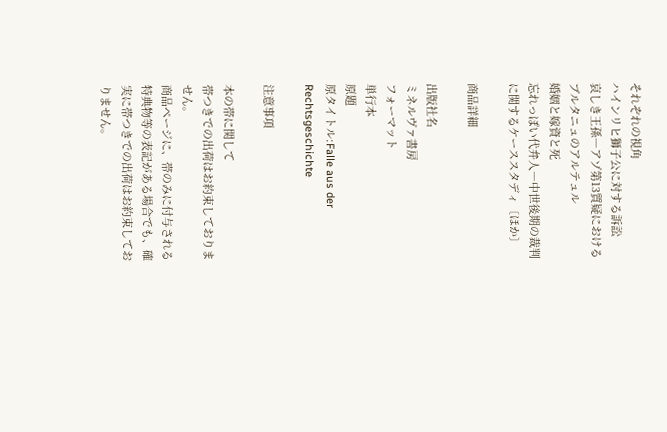それぞれの視角
ハインリヒ獅子公に対する訴訟
哀しき王孫―アゾ第13質疑におけるブルタニュのアルテュル
婚姻と嫁資と死
忘れっぽい代弁人―中世後期の裁判に関するケーススタディ〔ほか〕

商品詳細

出版社名
ミネルヴァ書房
フォーマット
単行本
原題
原タイトル:Falle aus der Rechtsgeschichte

注意事項

本の帯に関して
帯つきでの出荷はお約束しておりません。
商品ページに、帯のみに付与される特典物等の表記がある場合でも、確実に帯つきでの出荷はお約束しておりません。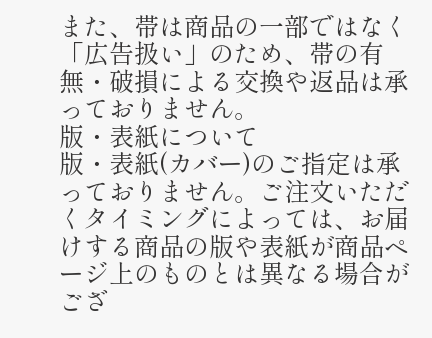また、帯は商品の一部ではなく「広告扱い」のため、帯の有無・破損による交換や返品は承っておりません。
版・表紙について
版・表紙(カバー)のご指定は承っておりません。ご注文いただくタイミングによっては、お届けする商品の版や表紙が商品ページ上のものとは異なる場合がござ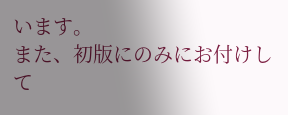います。
また、初版にのみにお付けして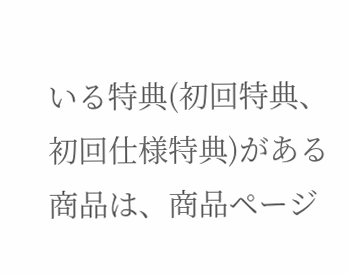いる特典(初回特典、初回仕様特典)がある商品は、商品ページ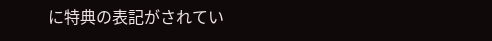に特典の表記がされてい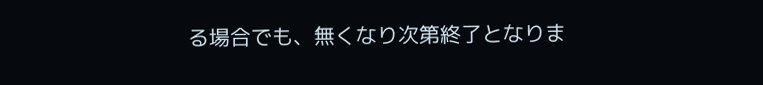る場合でも、無くなり次第終了となりま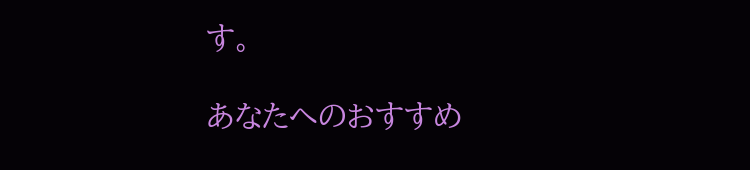す。

あなたへのおすすめ